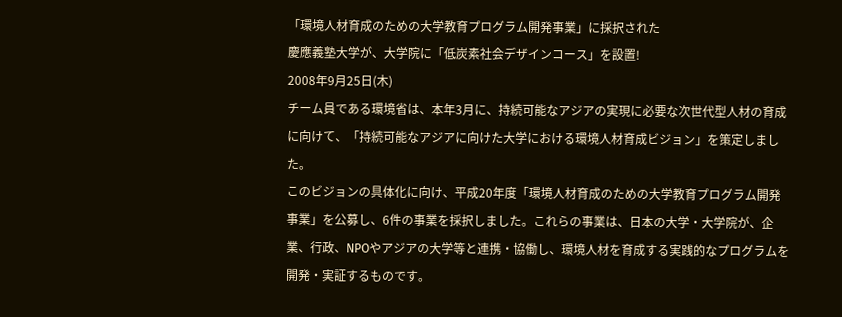「環境人材育成のための大学教育プログラム開発事業」に採択された
慶應義塾大学が、大学院に「低炭素社会デザインコース」を設置!
2008年9月25日(木)
チーム員である環境省は、本年3月に、持続可能なアジアの実現に必要な次世代型人材の育成に向けて、「持続可能なアジアに向けた大学における環境人材育成ビジョン」を策定しました。
このビジョンの具体化に向け、平成20年度「環境人材育成のための大学教育プログラム開発事業」を公募し、6件の事業を採択しました。これらの事業は、日本の大学・大学院が、企業、行政、NPOやアジアの大学等と連携・協働し、環境人材を育成する実践的なプログラムを開発・実証するものです。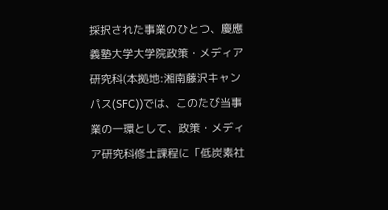採択された事業のひとつ、慶應義塾大学大学院政策・メディア研究科(本拠地:湘南藤沢キャンパス(SFC))では、このたび当事業の一環として、政策・メディア研究科修士課程に「低炭素社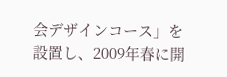会デザインコース」を設置し、2009年春に開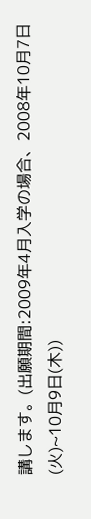講します。(出願期間:2009年4月入学の場合、2008年10月7日(火)~10月9日(木))